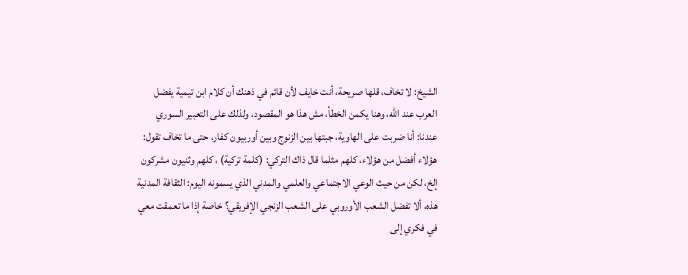الشيخ: لا تخاف، قلها صريحة، أنت خايف لأن قائم في ذهنك أن كلام ابن تيمية يفضل العرب عند الله، وهنا يكمن الخطأ، مش هذا هو المقصود، ولذلك على التعبير السوري عندنا: أنا ضربت على الهاوية، جبتها بين الزنوج وبين أوربيون كفار، حتى ما تخاف تقول: هؤلاء أفضل من هؤلاء، كلهم مثلما قال ذاك التركي: (كلمة تركية) ، كلهم وثنيون مشركون إلخ، لكن من حيث الوعي الاجتماعي والعلمي والمدني الذي يسمونه اليوم: الثقافة المدنية هذه، ألا تفضل الشعب الأوروبي على الشعب الزنجي الإفريقي؟ خاصة إذا ما تعمقت معي في فكري إلى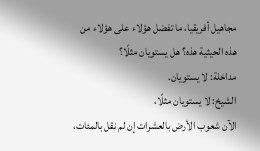مجاهيل أفريقيا، ما تفضل هؤلاء على هؤلاء من هذه الحيثية هذه؟ هل يستويان مثلًا؟
مداخلة: لا يستويان.
الشيخ: لا يستويان مثلًا،
الآن شعوب الأرض بالعشرات إن لم نقل بالمئات،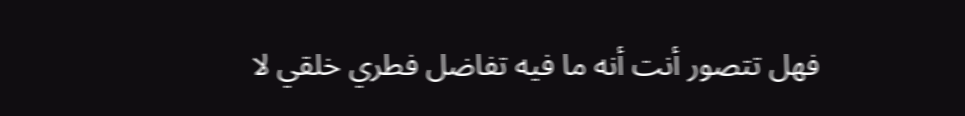فهل تتصور أنت أنه ما فيه تفاضل فطري خلقي لا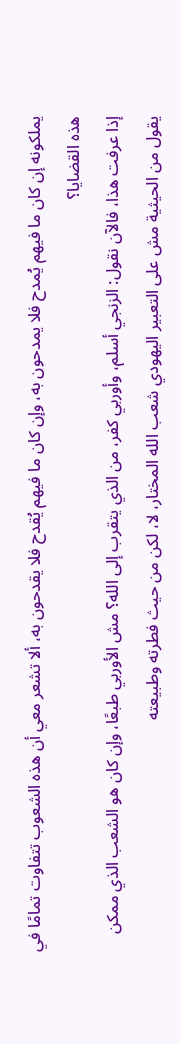يملكونه إن كان ما فيهم يُمدح فلا يمدحون به، وإن كان ما فيهم يُقدح فلا يقدحون به، ألا تشعر معي أن هذه الشعوب تتفاوت تمامًا في هذه القضايا؟
إذا عرفت هذا، فالآن نقول: الزنجي أسلم، وأوربي كفر، من الذي يتقرب إلى الله؟ مش الأوربي طبعًا، وإن كان هو الشعب الذي ممكن يقول من الحيثية مش على التعبير اليهودي شعب الله المختار، لا، لكن من حيث فطرته وطبيعته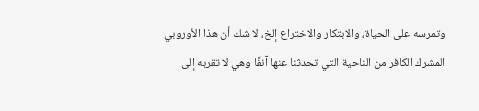وتمرسه على الحياة، والابتكار والاختراع إلخ، لا شك أن هذا الأوروبي المشرك الكافر من الناحية التي تحدثنا عنها آنفًا وهي لا تقربه إلى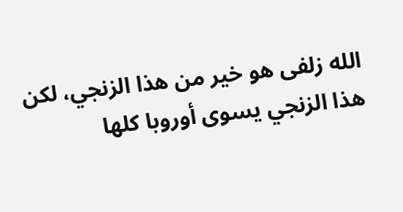الله زلفى هو خير من هذا الزنجي، لكن هذا الزنجي يسوى أوروبا كلها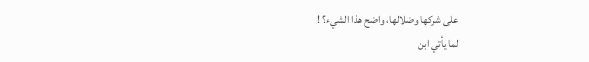على شركها وضلالها، واضح هذا الشيء؟ !
لما يأتي ابن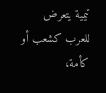تيمية يتعرض للعرب كشعب أو كأمة،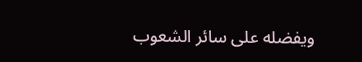ويفضله على سائر الشعوب